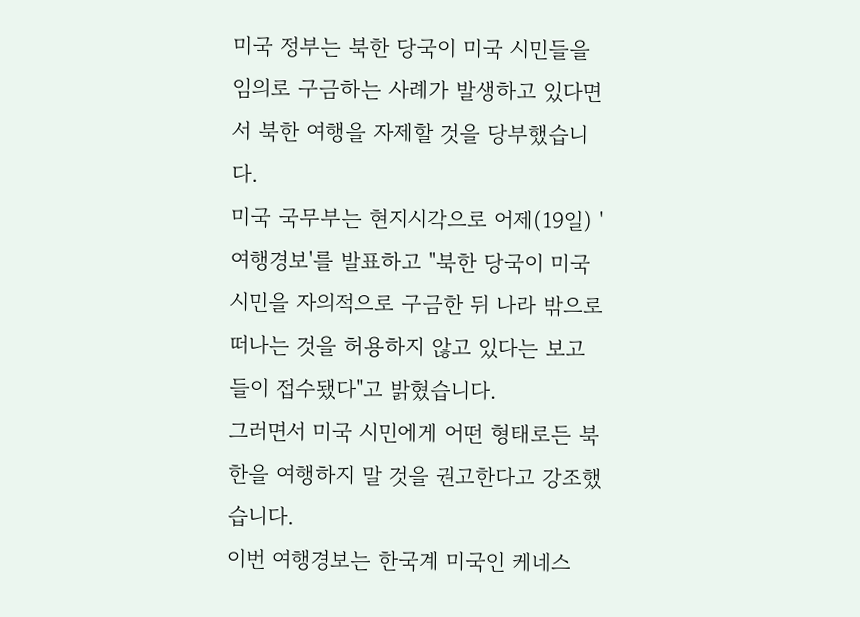미국 정부는 북한 당국이 미국 시민들을 임의로 구금하는 사례가 발생하고 있다면서 북한 여행을 자제할 것을 당부했습니다.
미국 국무부는 현지시각으로 어제(19일) '여행경보'를 발표하고 "북한 당국이 미국 시민을 자의적으로 구금한 뒤 나라 밖으로 떠나는 것을 허용하지 않고 있다는 보고들이 접수됐다"고 밝혔습니다.
그러면서 미국 시민에게 어떤 형태로든 북한을 여행하지 말 것을 권고한다고 강조했습니다.
이번 여행경보는 한국계 미국인 케네스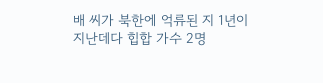배 씨가 북한에 억류된 지 1년이 지난데다 힙합 가수 2명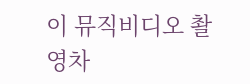이 뮤직비디오 촬영차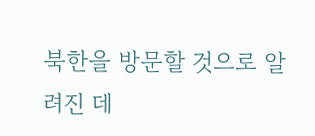북한을 방문할 것으로 알려진 데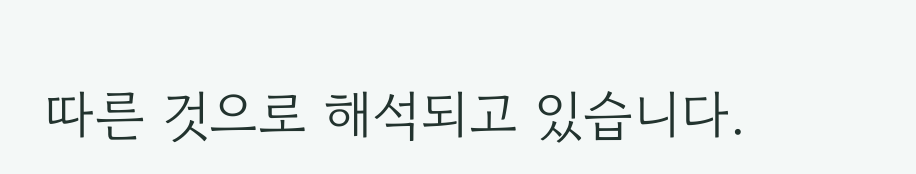따른 것으로 해석되고 있습니다.